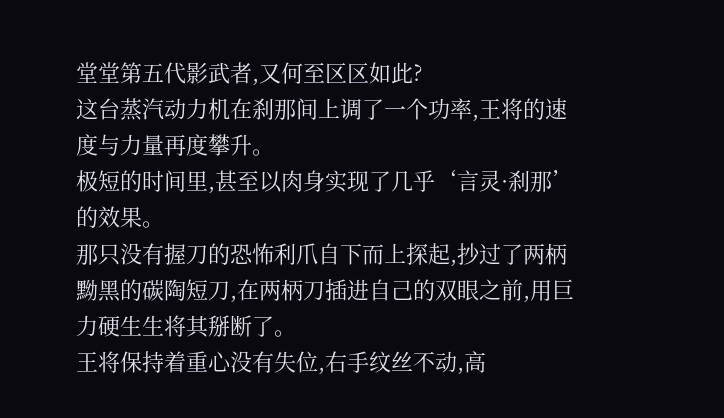堂堂第五代影武者,又何至区区如此?
这台蒸汽动力机在刹那间上调了一个功率,王将的速度与力量再度攀升。
极短的时间里,甚至以肉身实现了几乎‘言灵·刹那’的效果。
那只没有握刀的恐怖利爪自下而上探起,抄过了两柄黝黑的碳陶短刀,在两柄刀插进自己的双眼之前,用巨力硬生生将其掰断了。
王将保持着重心没有失位,右手纹丝不动,高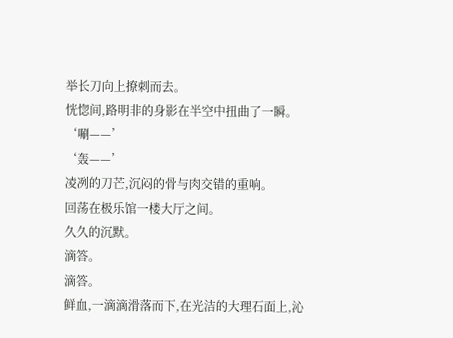举长刀向上撩刺而去。
恍惚间,路明非的身影在半空中扭曲了一瞬。
‘唰——’
‘轰——’
凌冽的刀芒,沉闷的骨与肉交错的重响。
回荡在极乐馆一楼大厅之间。
久久的沉默。
滴答。
滴答。
鲜血,一滴滴滑落而下,在光洁的大理石面上,沁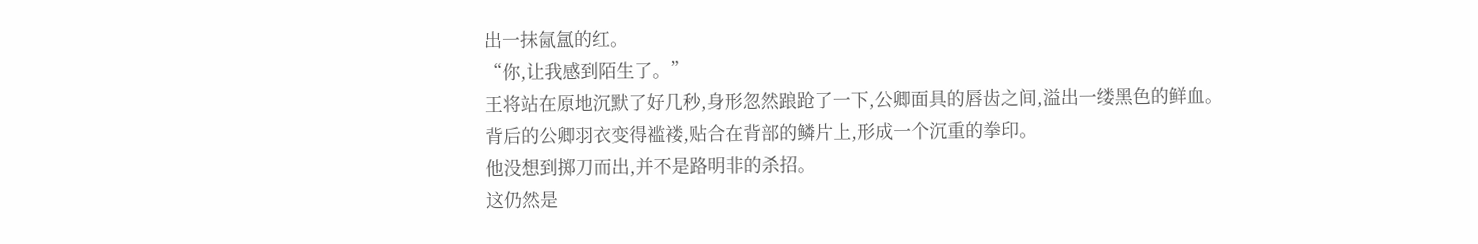出一抹氤氲的红。
“你,让我感到陌生了。”
王将站在原地沉默了好几秒,身形忽然踉跄了一下,公卿面具的唇齿之间,溢出一缕黑色的鲜血。
背后的公卿羽衣变得褴褛,贴合在背部的鳞片上,形成一个沉重的拳印。
他没想到掷刀而出,并不是路明非的杀招。
这仍然是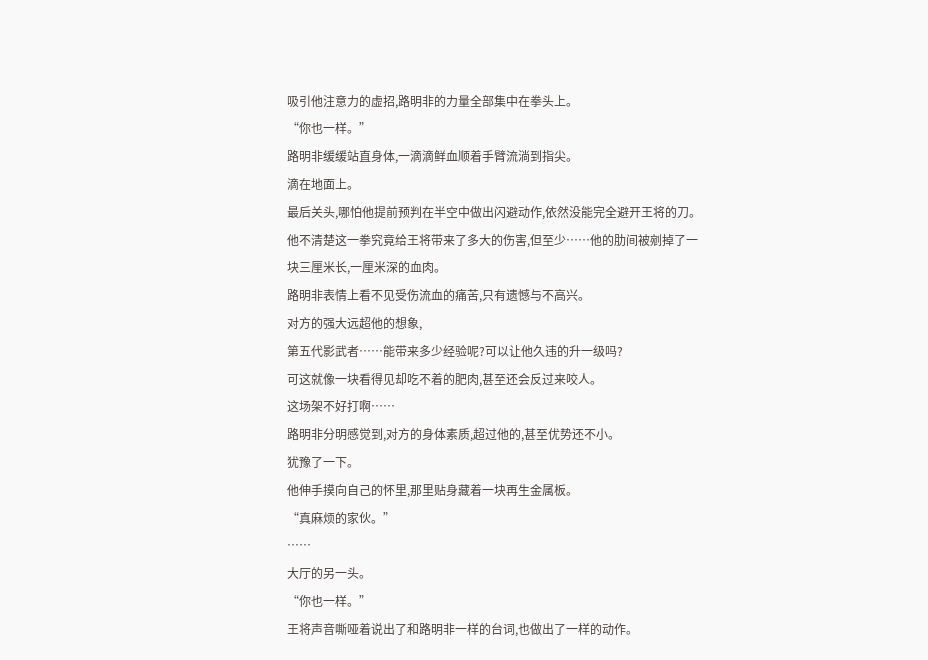吸引他注意力的虚招,路明非的力量全部集中在拳头上。
“你也一样。”
路明非缓缓站直身体,一滴滴鲜血顺着手臂流淌到指尖。
滴在地面上。
最后关头,哪怕他提前预判在半空中做出闪避动作,依然没能完全避开王将的刀。他不清楚这一拳究竟给王将带来了多大的伤害,但至少……他的肋间被剜掉了一块三厘米长,一厘米深的血肉。
路明非表情上看不见受伤流血的痛苦,只有遗憾与不高兴。
对方的强大远超他的想象,
第五代影武者……能带来多少经验呢?可以让他久违的升一级吗?
可这就像一块看得见却吃不着的肥肉,甚至还会反过来咬人。
这场架不好打啊……
路明非分明感觉到,对方的身体素质,超过他的,甚至优势还不小。
犹豫了一下。
他伸手摸向自己的怀里,那里贴身藏着一块再生金属板。
“真麻烦的家伙。”
……
大厅的另一头。
“你也一样。”
王将声音嘶哑着说出了和路明非一样的台词,也做出了一样的动作。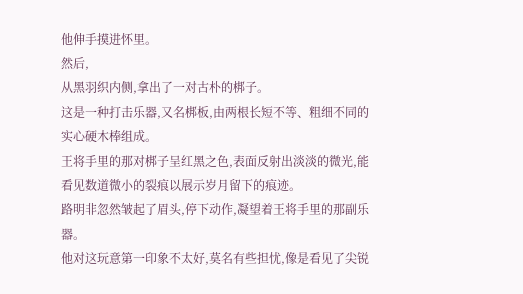他伸手摸进怀里。
然后,
从黑羽织内侧,拿出了一对古朴的梆子。
这是一种打击乐器,又名梆板,由两根长短不等、粗细不同的实心硬木棒组成。
王将手里的那对梆子呈红黑之色,表面反射出淡淡的微光,能看见数道微小的裂痕以展示岁月留下的痕迹。
路明非忽然皱起了眉头,停下动作,凝望着王将手里的那副乐器。
他对这玩意第一印象不太好,莫名有些担忧,像是看见了尖锐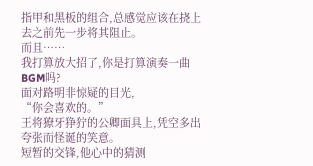指甲和黑板的组合,总感觉应该在挠上去之前先一步将其阻止。
而且……
我打算放大招了,你是打算演奏一曲BGM吗?
面对路明非惊疑的目光,
“你会喜欢的。”
王将獠牙狰狞的公卿面具上,凭空多出夸张而怪诞的笑意。
短暂的交锋,他心中的猜测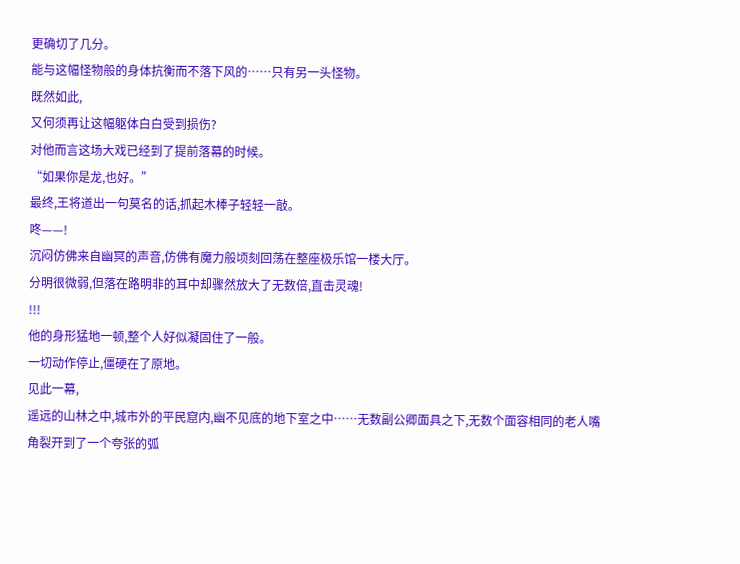更确切了几分。
能与这幅怪物般的身体抗衡而不落下风的……只有另一头怪物。
既然如此,
又何须再让这幅躯体白白受到损伤?
对他而言这场大戏已经到了提前落幕的时候。
“如果你是龙,也好。”
最终,王将道出一句莫名的话,抓起木棒子轻轻一敲。
咚——!
沉闷仿佛来自幽冥的声音,仿佛有魔力般顷刻回荡在整座极乐馆一楼大厅。
分明很微弱,但落在路明非的耳中却骤然放大了无数倍,直击灵魂!
!!!
他的身形猛地一顿,整个人好似凝固住了一般。
一切动作停止,僵硬在了原地。
见此一幕,
遥远的山林之中,城市外的平民窟内,幽不见底的地下室之中……无数副公卿面具之下,无数个面容相同的老人嘴角裂开到了一个夸张的弧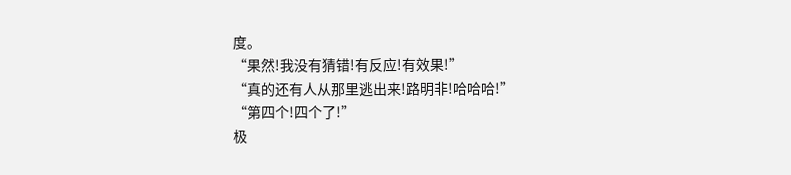度。
“果然!我没有猜错!有反应!有效果!”
“真的还有人从那里逃出来!路明非!哈哈哈!”
“第四个!四个了!”
极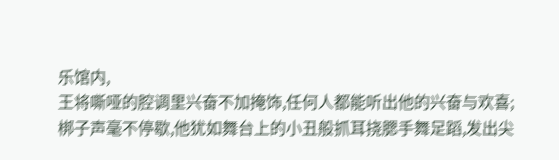乐馆内,
王将嘶哑的腔调里兴奋不加掩饰,任何人都能听出他的兴奋与欢喜;
梆子声毫不停歇,他犹如舞台上的小丑般抓耳挠腮手舞足蹈,发出尖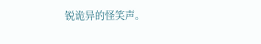锐诡异的怪笑声。